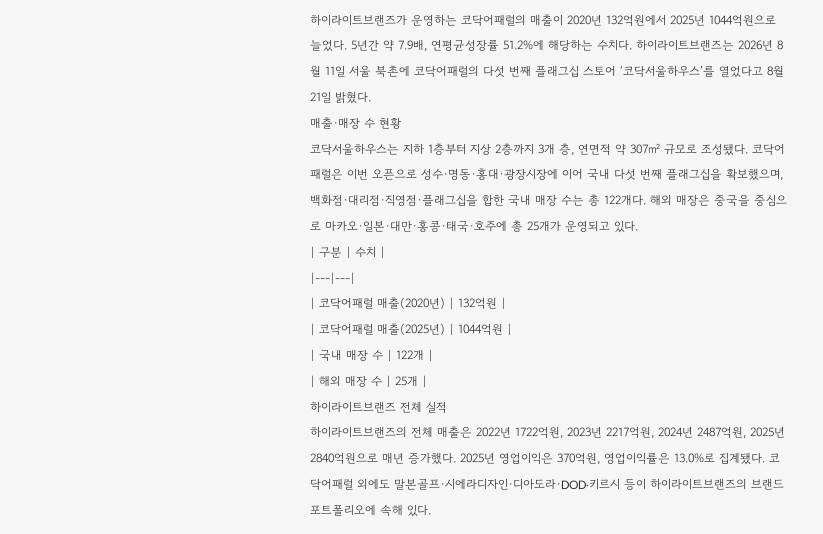하이라이트브랜즈가 운영하는 코닥어패럴의 매출이 2020년 132억원에서 2025년 1044억원으로 늘었다. 5년간 약 7.9배, 연평균성장률 51.2%에 해당하는 수치다. 하이라이트브랜즈는 2026년 8월 11일 서울 북촌에 코닥어패럴의 다섯 번째 플래그십 스토어 ‘코닥서울하우스’를 열었다고 8월 21일 밝혔다.
매출·매장 수 현황
코닥서울하우스는 지하 1층부터 지상 2층까지 3개 층, 연면적 약 307㎡ 규모로 조성됐다. 코닥어패럴은 이번 오픈으로 성수·명동·홍대·광장시장에 이어 국내 다섯 번째 플래그십을 확보했으며, 백화점·대리점·직영점·플래그십을 합한 국내 매장 수는 총 122개다. 해외 매장은 중국을 중심으로 마카오·일본·대만·홍콩·태국·호주에 총 25개가 운영되고 있다.
| 구분 | 수치 |
|---|---|
| 코닥어패럴 매출(2020년) | 132억원 |
| 코닥어패럴 매출(2025년) | 1044억원 |
| 국내 매장 수 | 122개 |
| 해외 매장 수 | 25개 |
하이라이트브랜즈 전체 실적
하이라이트브랜즈의 전체 매출은 2022년 1722억원, 2023년 2217억원, 2024년 2487억원, 2025년 2840억원으로 매년 증가했다. 2025년 영업이익은 370억원, 영업이익률은 13.0%로 집계됐다. 코닥어패럴 외에도 말본골프·시에라디자인·디아도라·DOD·키르시 등이 하이라이트브랜즈의 브랜드 포트폴리오에 속해 있다.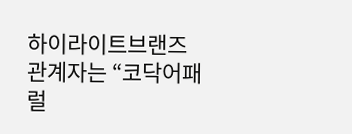하이라이트브랜즈 관계자는 “코닥어패럴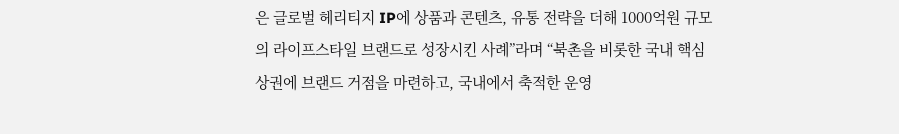은 글로벌 헤리티지 IP에 상품과 콘텐츠, 유통 전략을 더해 1000억원 규모의 라이프스타일 브랜드로 성장시킨 사례”라며 “북촌을 비롯한 국내 핵심 상권에 브랜드 거점을 마련하고, 국내에서 축적한 운영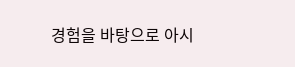경험을 바탕으로 아시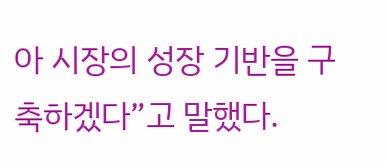아 시장의 성장 기반을 구축하겠다”고 말했다.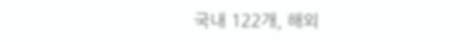국내 122개, 해외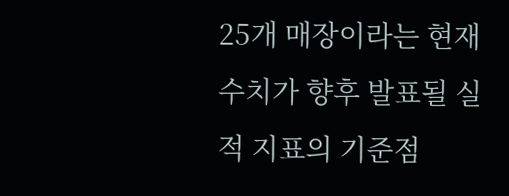25개 매장이라는 현재 수치가 향후 발표될 실적 지표의 기준점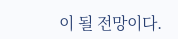이 될 전망이다.